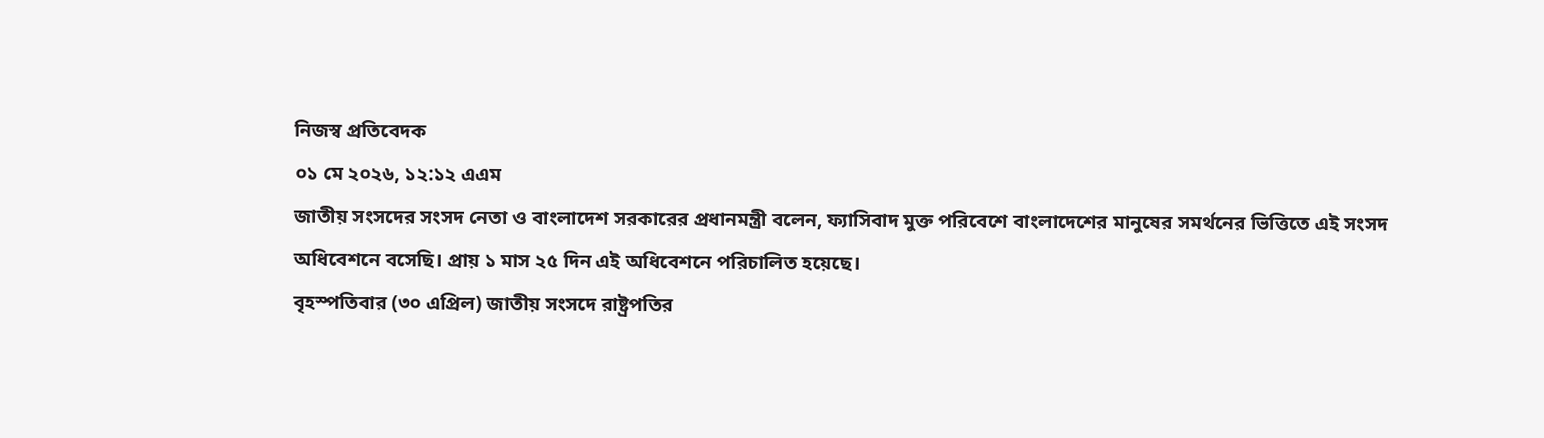নিজস্ব প্রতিবেদক
০১ মে ২০২৬, ১২:১২ এএম
জাতীয় সংসদের সংসদ নেতা ও বাংলাদেশ সরকারের প্রধানমন্ত্রী বলেন, ফ্যাসিবাদ মুক্ত পরিবেশে বাংলাদেশের মানুষের সমর্থনের ভিত্তিতে এই সংসদ অধিবেশনে বসেছি। প্রায় ১ মাস ২৫ দিন এই অধিবেশনে পরিচালিত হয়েছে।
বৃহস্পতিবার (৩০ এপ্রিল) জাতীয় সংসদে রাষ্ট্রপতির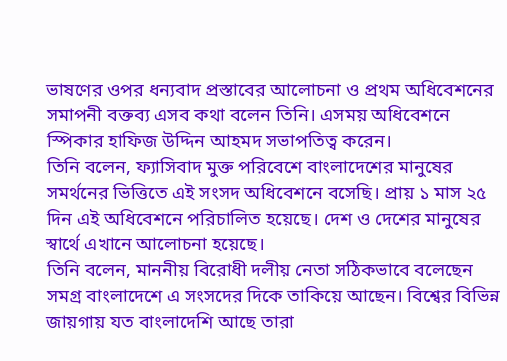ভাষণের ওপর ধন্যবাদ প্রস্তাবের আলোচনা ও প্রথম অধিবেশনের সমাপনী বক্তব্য এসব কথা বলেন তিনি। এসময় অধিবেশনে স্পিকার হাফিজ উদ্দিন আহমদ সভাপতিত্ব করেন।
তিনি বলেন, ফ্যাসিবাদ মুক্ত পরিবেশে বাংলাদেশের মানুষের সমর্থনের ভিত্তিতে এই সংসদ অধিবেশনে বসেছি। প্রায় ১ মাস ২৫ দিন এই অধিবেশনে পরিচালিত হয়েছে। দেশ ও দেশের মানুষের স্বার্থে এখানে আলোচনা হয়েছে।
তিনি বলেন, মাননীয় বিরোধী দলীয় নেতা সঠিকভাবে বলেছেন সমগ্র বাংলাদেশে এ সংসদের দিকে তাকিয়ে আছেন। বিশ্বের বিভিন্ন জায়গায় যত বাংলাদেশি আছে তারা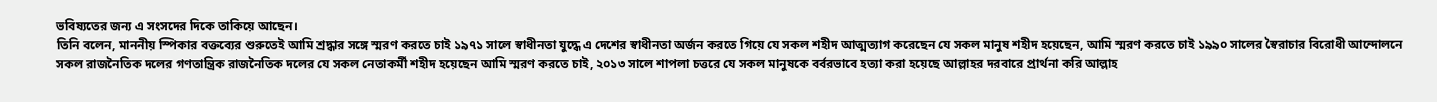ভবিষ্যতের জন্য এ সংসদের দিকে তাকিয়ে আছেন।
তিনি বলেন, মাননীয় স্পিকার বক্তব্যের শুরুতেই আমি শ্রদ্ধার সঙ্গে স্মরণ করতে চাই ১৯৭১ সালে স্বাধীনতা যুদ্ধে এ দেশের স্বাধীনতা অর্জন করতে গিয়ে যে সকল শহীদ আত্মত্যাগ করেছেন যে সকল মানুষ শহীদ হয়েছেন, আমি স্মরণ করতে চাই ১৯৯০ সালের স্বৈরাচার বিরোধী আন্দোলনে সকল রাজনৈতিক দলের গণতান্ত্রিক রাজনৈতিক দলের যে সকল নেতাকর্মী শহীদ হয়েছেন আমি স্মরণ করতে চাই, ২০১৩ সালে শাপলা চত্তরে যে সকল মানুষকে বর্বরভাবে হত্যা করা হয়েছে আল্লাহর দরবারে প্রার্থনা করি আল্লাহ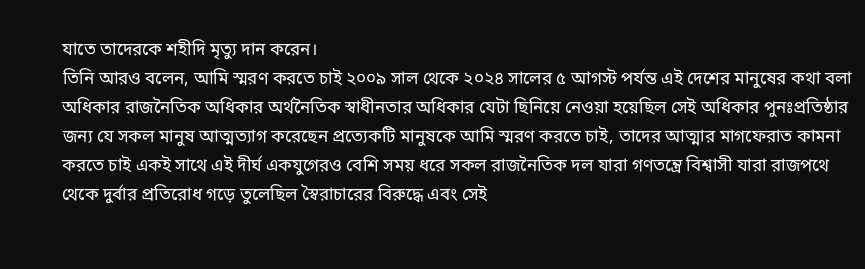যাতে তাদেরকে শহীদি মৃত্যু দান করেন।
তিনি আরও বলেন, আমি স্মরণ করতে চাই ২০০৯ সাল থেকে ২০২৪ সালের ৫ আগস্ট পর্যন্ত এই দেশের মানুষের কথা বলা অধিকার রাজনৈতিক অধিকার অর্থনৈতিক স্বাধীনতার অধিকার যেটা ছিনিয়ে নেওয়া হয়েছিল সেই অধিকার পুনঃপ্রতিষ্ঠার জন্য যে সকল মানুষ আত্মত্যাগ করেছেন প্রত্যেকটি মানুষকে আমি স্মরণ করতে চাই, তাদের আত্মার মাগফেরাত কামনা করতে চাই একই সাথে এই দীর্ঘ একযুগেরও বেশি সময় ধরে সকল রাজনৈতিক দল যারা গণতন্ত্রে বিশ্বাসী যারা রাজপথে থেকে দুর্বার প্রতিরোধ গড়ে তুলেছিল স্বৈরাচারের বিরুদ্ধে এবং সেই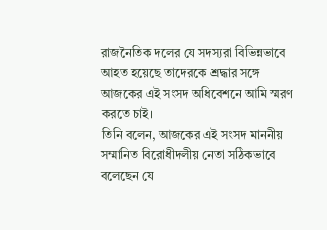রাজনৈতিক দলের যে সদস্যরা বিভিন্নভাবে আহত হয়েছে তাদেরকে শ্রদ্ধার সঙ্গে আজকের এই সংসদ অধিবেশনে আমি স্মরণ করতে চাই।
তিনি বলেন, আজকের এই সংসদ মাননীয় সম্মানিত বিরোধীদলীয় নেতা সঠিকভাবে বলেছেন যে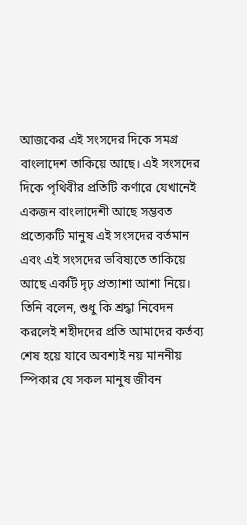আজকের এই সংসদের দিকে সমগ্র বাংলাদেশ তাকিয়ে আছে। এই সংসদের দিকে পৃথিবীর প্রতিটি কর্ণারে যেখানেই একজন বাংলাদেশী আছে সম্ভবত প্রত্যেকটি মানুষ এই সংসদের বর্তমান এবং এই সংসদের ভবিষ্যতে তাকিয়ে আছে একটি দৃঢ় প্রত্যাশা আশা নিয়ে।
তিনি বলেন, শুধু কি শ্রদ্ধা নিবেদন করলেই শহীদদের প্রতি আমাদের কর্তব্য শেষ হয়ে যাবে অবশ্যই নয় মাননীয় স্পিকার যে সকল মানুষ জীবন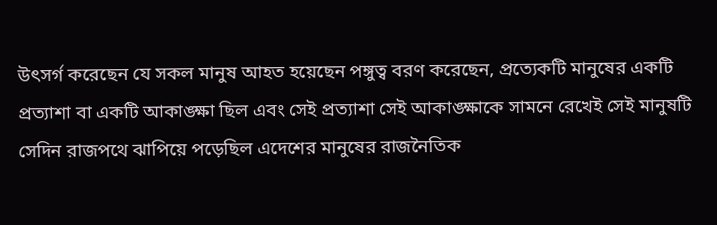উৎসর্গ করেছেন যে সকল মানুষ আহত হয়েছেন পঙ্গুত্ব বরণ করেছেন, প্রত্যেকটি মানুষের একটি প্রত্যাশা বা একটি আকাঙ্ক্ষা ছিল এবং সেই প্রত্যাশা সেই আকাঙ্ক্ষাকে সামনে রেখেই সেই মানুষটি সেদিন রাজপথে ঝাপিয়ে পড়েছিল এদেশের মানুষের রাজনৈতিক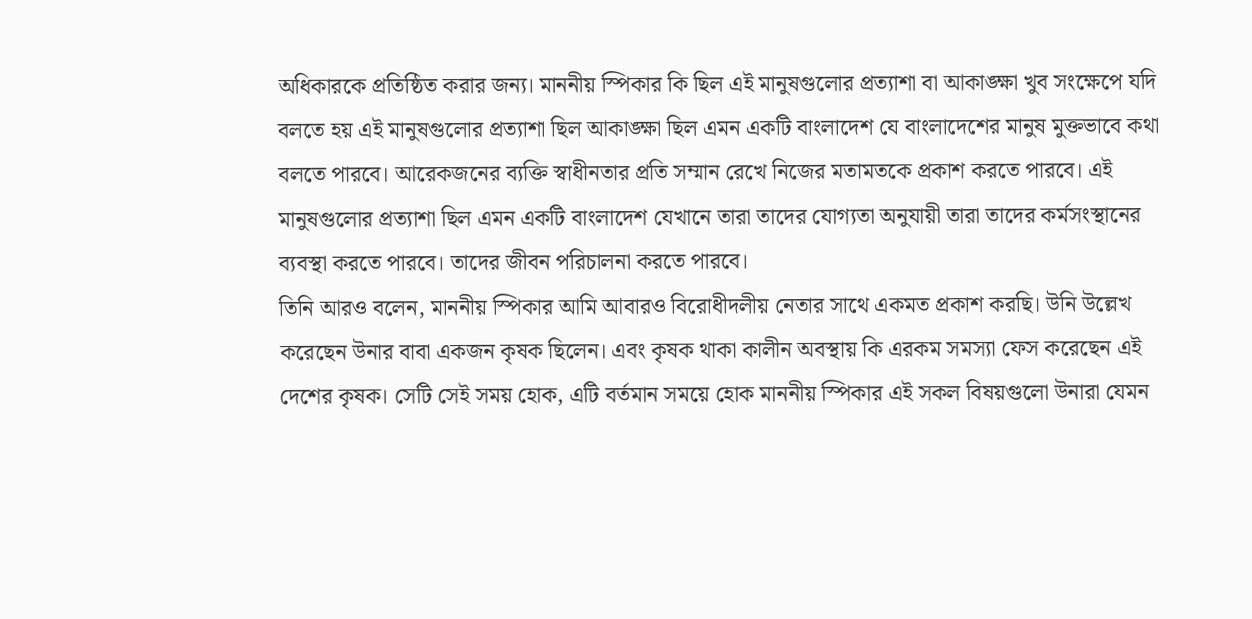অধিকারকে প্রতিষ্ঠিত করার জন্য। মাননীয় স্পিকার কি ছিল এই মানুষগুলোর প্রত্যাশা বা আকাঙ্ক্ষা খুব সংক্ষেপে যদি বলতে হয় এই মানুষগুলোর প্রত্যাশা ছিল আকাঙ্ক্ষা ছিল এমন একটি বাংলাদেশ যে বাংলাদেশের মানুষ মুক্তভাবে কথা বলতে পারবে। আরেকজনের ব্যক্তি স্বাধীনতার প্রতি সম্মান রেখে নিজের মতামতকে প্রকাশ করতে পারবে। এই মানুষগুলোর প্রত্যাশা ছিল এমন একটি বাংলাদেশ যেখানে তারা তাদের যোগ্যতা অনুযায়ী তারা তাদের কর্মসংস্থানের ব্যবস্থা করতে পারবে। তাদের জীবন পরিচালনা করতে পারবে।
তিনি আরও বলেন, মাননীয় স্পিকার আমি আবারও বিরোধীদলীয় নেতার সাথে একমত প্রকাশ করছি। উনি উল্লেখ করেছেন উনার বাবা একজন কৃষক ছিলেন। এবং কৃষক থাকা কালীন অবস্থায় কি এরকম সমস্যা ফেস করেছেন এই দেশের কৃষক। সেটি সেই সময় হোক, এটি বর্তমান সময়ে হোক মাননীয় স্পিকার এই সকল বিষয়গুলো উনারা যেমন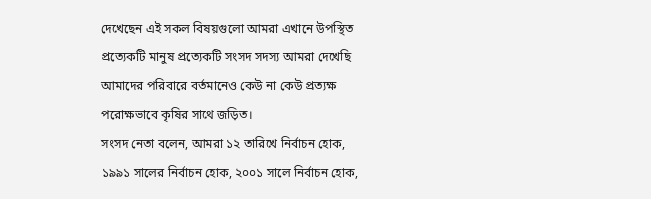দেখেছেন এই সকল বিষয়গুলো আমরা এখানে উপস্থিত প্রত্যেকটি মানুষ প্রত্যেকটি সংসদ সদস্য আমরা দেখেছি আমাদের পরিবারে বর্তমানেও কেউ না কেউ প্রত্যক্ষ পরোক্ষভাবে কৃষির সাথে জড়িত।
সংসদ নেতা বলেন, আমরা ১২ তারিখে নির্বাচন হোক, ১৯৯১ সালের নির্বাচন হোক, ২০০১ সালে নির্বাচন হোক,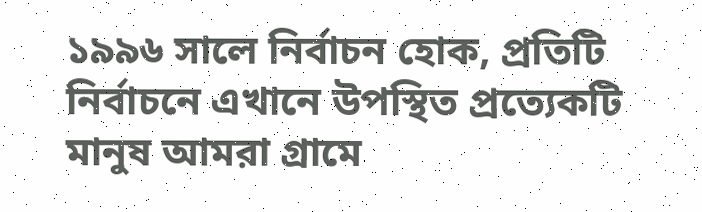১৯৯৬ সালে নির্বাচন হোক, প্রতিটি নির্বাচনে এখানে উপস্থিত প্রত্যেকটি মানুষ আমরা গ্রামে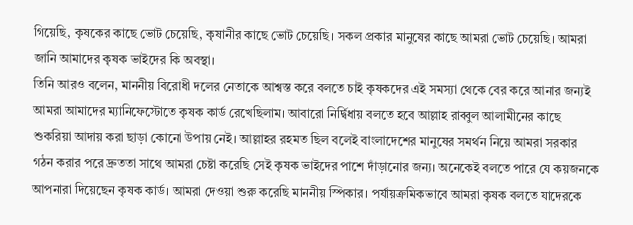গিয়েছি, কৃষকের কাছে ভোট চেয়েছি, কৃষানীর কাছে ভোট চেয়েছি। সকল প্রকার মানুষের কাছে আমরা ভোট চেয়েছি। আমরা জানি আমাদের কৃষক ভাইদের কি অবস্থা।
তিনি আরও বলেন, মাননীয় বিরোধী দলের নেতাকে আশ্বস্ত করে বলতে চাই কৃষকদের এই সমস্যা থেকে বের করে আনার জন্যই আমরা আমাদের ম্যানিফেস্টোতে কৃষক কার্ড রেখেছিলাম। আবারো নির্দ্বিধায় বলতে হবে আল্লাহ রাব্বুল আলামীনের কাছে শুকরিয়া আদায় করা ছাড়া কোনো উপায় নেই। আল্লাহর রহমত ছিল বলেই বাংলাদেশের মানুষের সমর্থন নিয়ে আমরা সরকার গঠন করার পরে দ্রুততা সাথে আমরা চেষ্টা করেছি সেই কৃষক ভাইদের পাশে দাঁড়ানোর জন্য। অনেকেই বলতে পারে যে কয়জনকে আপনারা দিয়েছেন কৃষক কার্ড। আমরা দেওয়া শুরু করেছি মাননীয় স্পিকার। পর্যায়ক্রমিকভাবে আমরা কৃষক বলতে যাদেরকে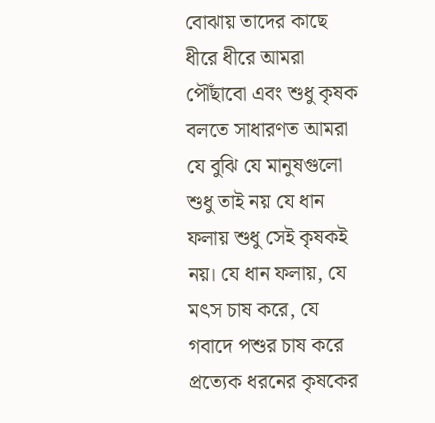বোঝায় তাদের কাছে ধীরে ধীরে আমরা পৌঁছাবো এবং শুধু কৃষক বলতে সাধারণত আমরা যে বুঝি যে মানুষগুলো শুধু তাই নয় যে ধান ফলায় শুধু সেই কৃষকই নয়। যে ধান ফলায়, যে মৎস চাষ করে, যে গবাদে পশুর চাষ করে প্রত্যেক ধরনের কৃষকের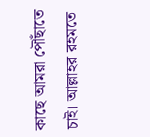কাছে আমরা পৌঁছাতে চাই। আল্লাহর রহমতে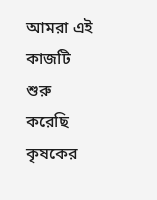আমরা এই কাজটি শুরু করেছি কৃষকের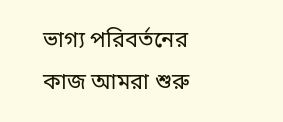ভাগ্য পরিবর্তনের কাজ আমরা শুরু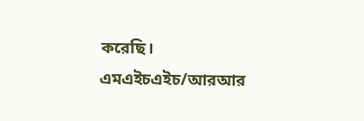করেছি।
এমএইচএইচ/আরআর